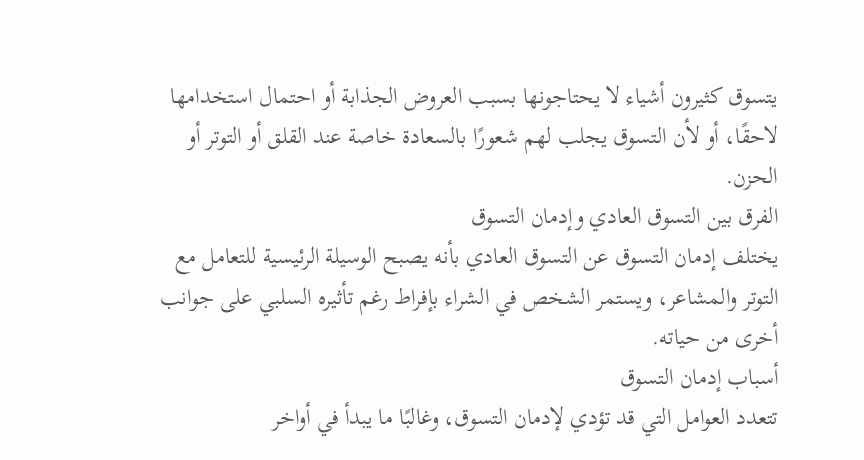يتسوق كثيرون أشياء لا يحتاجونها بسبب العروض الجذابة أو احتمال استخدامها لاحقًا، أو لأن التسوق يجلب لهم شعورًا بالسعادة خاصة عند القلق أو التوتر أو الحزن.
الفرق بين التسوق العادي وإدمان التسوق
يختلف إدمان التسوق عن التسوق العادي بأنه يصبح الوسيلة الرئيسية للتعامل مع التوتر والمشاعر، ويستمر الشخص في الشراء بإفراط رغم تأثيره السلبي على جوانب أخرى من حياته.
أسباب إدمان التسوق
تتعدد العوامل التي قد تؤدي لإدمان التسوق، وغالبًا ما يبدأ في أواخر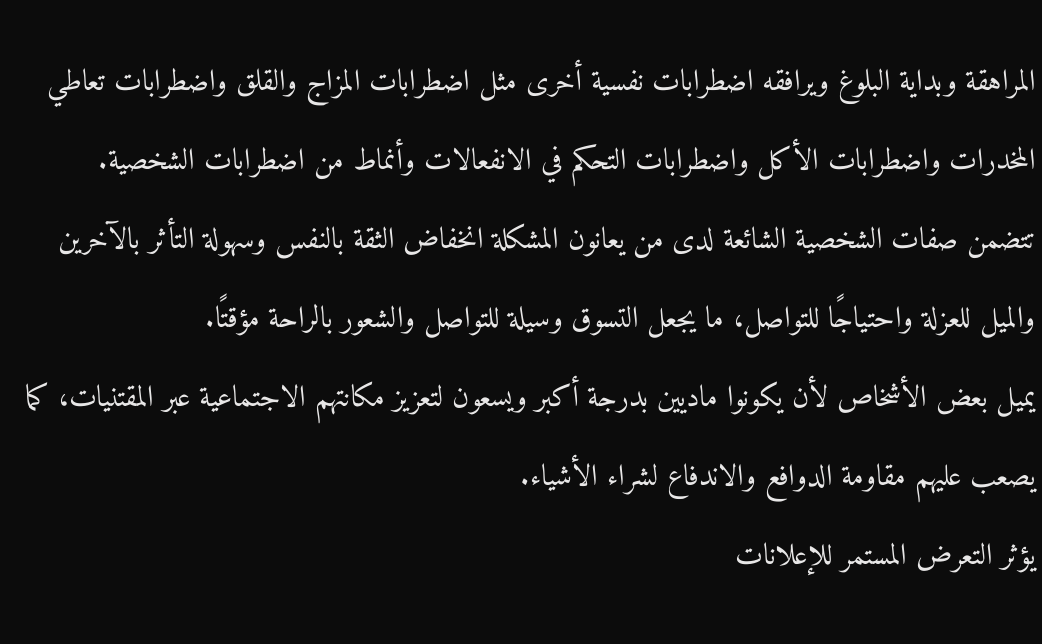المراهقة وبداية البلوغ ويرافقه اضطرابات نفسية أخرى مثل اضطرابات المزاج والقلق واضطرابات تعاطي المخدرات واضطرابات الأكل واضطرابات التحكم في الانفعالات وأنماط من اضطرابات الشخصية.
تتضمن صفات الشخصية الشائعة لدى من يعانون المشكلة انخفاض الثقة بالنفس وسهولة التأثر بالآخرين والميل للعزلة واحتياجًا للتواصل، ما يجعل التسوق وسيلة للتواصل والشعور بالراحة مؤقتًا.
يميل بعض الأشخاص لأن يكونوا ماديين بدرجة أكبر ويسعون لتعزيز مكانتهم الاجتماعية عبر المقتنيات، كما يصعب عليهم مقاومة الدوافع والاندفاع لشراء الأشياء.
يؤثر التعرض المستمر للإعلانات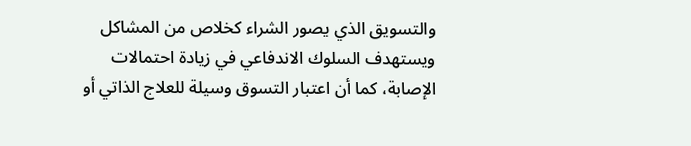والتسويق الذي يصور الشراء كخلاص من المشاكل ويستهدف السلوك الاندفاعي في زيادة احتمالات الإصابة، كما أن اعتبار التسوق وسيلة للعلاج الذاتي أو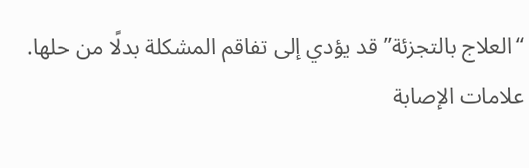“العلاج بالتجزئة” قد يؤدي إلى تفاقم المشكلة بدلًا من حلها.
علامات الإصابة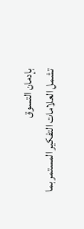بإدمان التسوق
تشمل العلامات التفكير المستمر بما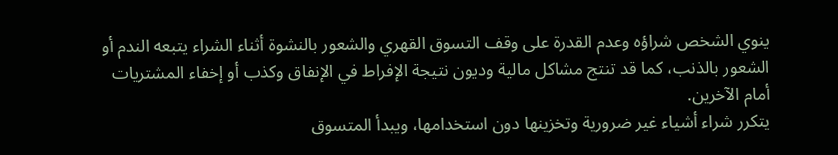ينوي الشخص شراؤه وعدم القدرة على وقف التسوق القهري والشعور بالنشوة أثناء الشراء يتبعه الندم أو الشعور بالذنب، كما قد تنتج مشاكل مالية وديون نتيجة الإفراط في الإنفاق وكذب أو إخفاء المشتريات أمام الآخرين.
يتكرر شراء أشياء غير ضرورية وتخزينها دون استخدامها، ويبدأ المتسوق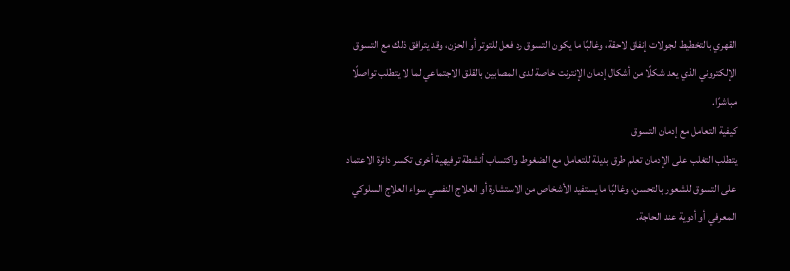القهري بالتخطيط لجولات إنفاق لاحقة، وغالبًا ما يكون التسوق رد فعل للتوتر أو الحزن، وقد يترافق ذلك مع التسوق الإلكتروني الذي يعد شكلًا من أشكال إدمان الإنترنت خاصة لدى المصابين بالقلق الاجتماعي لما لا يتطلب تواصلًا مباشرًا.
كيفية التعامل مع إدمان التسوق
يتطلب التغلب على الإدمان تعلم طرق بديلة للتعامل مع الضغوط واكتساب أنشطة ترفيهية أخرى تكسر دائرة الاعتماد على التسوق للشعور بالتحسن، وغالبًا ما يستفيد الأشخاص من الاستشارة أو العلاج النفسي سواء العلاج السلوكي المعرفي أو أدوية عند الحاجة.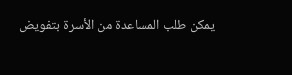يمكن طلب المساعدة من الأسرة بتفويض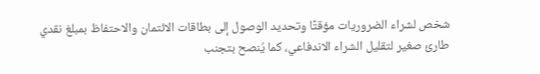شخص لشراء الضروريات مؤقتًا وتحديد الوصول إلى بطاقات الائتمان والاحتفاظ بمبلغ نقدي طارئ صغير لتقليل الشراء الاندفاعي، كما يُنصح بتجنب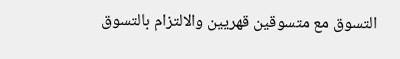التسوق مع متسوقين قهريين والالتزام بالتسوق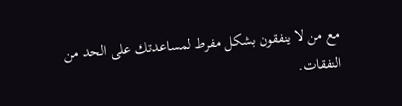مع من لا ينفقون بشكل مفرط لمساعدتك على الحد من النفقات.